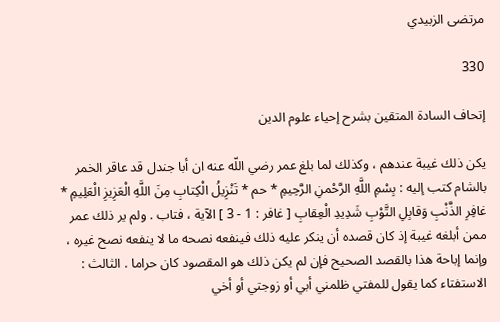مرتضى الزبيدي

330

إتحاف السادة المتقين بشرح إحياء علوم الدين

يكن ذلك غيبة عندهم ، وكذلك لما بلغ عمر رضي اللّه عنه ان أبا جندل قد عاقر الخمر بالشام كتب إليه : بِسْمِ اللَّهِ الرَّحْمنِ الرَّحِيمِ * حم * تَنْزِيلُ الْكِتابِ مِنَ اللَّهِ الْعَزِيزِ الْعَلِيمِ * غافِرِ الذَّنْبِ وَقابِلِ التَّوْبِ شَدِيدِ الْعِقابِ [ غافر : 1 - 3 ] الآية ، فتاب . ولم ير ذلك عمر ممن أبلغه غيبة إذ كان قصده أن ينكر عليه ذلك فينفعه نصحه ما لا ينفعه نصح غيره ، وإنما إباحة هذا بالقصد الصحيح فإن لم يكن ذلك هو المقصود كان حراما . الثالث : الاستفتاء كما يقول للمفتي ظلمني أبي أو زوجتي أو أخي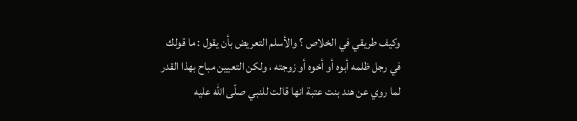وكيف طريقي في الخلاص ؟ والأسلم التعريض بأن يقول : ما قولك في رجل ظلمه أبوه أو أخوه أو زوجته ، ولكن التعيين مباح بهذا القدر لما روي عن هند بنت عتبة انها قالت للنبي صلّى اللّه عليه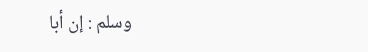وسلم : إن أبا